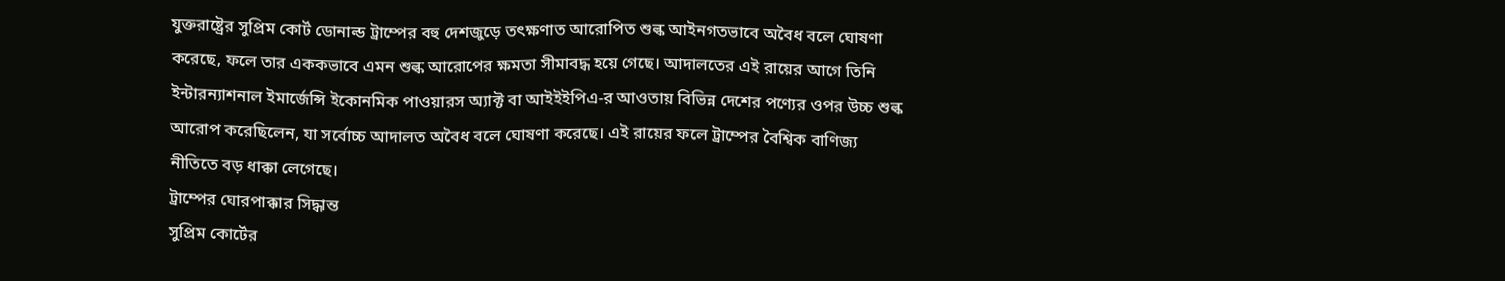যুক্তরাষ্ট্রের সুপ্রিম কোর্ট ডোনাল্ড ট্রাম্পের বহু দেশজুড়ে তৎক্ষণাত আরোপিত শুল্ক আইনগতভাবে অবৈধ বলে ঘোষণা করেছে, ফলে তার এককভাবে এমন শুল্ক আরোপের ক্ষমতা সীমাবদ্ধ হয়ে গেছে। আদালতের এই রায়ের আগে তিনি ইন্টারন্যাশনাল ইমার্জেন্সি ইকোনমিক পাওয়ারস অ্যাক্ট বা আইইইপিএ-র আওতায় বিভিন্ন দেশের পণ্যের ওপর উচ্চ শুল্ক আরোপ করেছিলেন, যা সর্বোচ্চ আদালত অবৈধ বলে ঘোষণা করেছে। এই রায়ের ফলে ট্রাম্পের বৈশ্বিক বাণিজ্য নীতিতে বড় ধাক্কা লেগেছে।
ট্রাম্পের ঘোরপাক্কার সিদ্ধান্ত
সুপ্রিম কোর্টের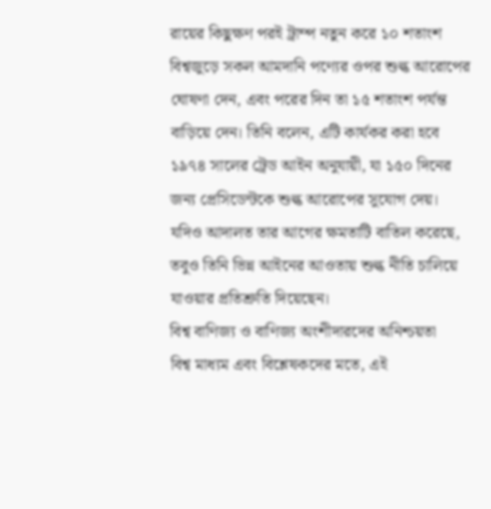রায়ের কিছুক্ষণ পরই ট্রাম্প নতুন করে ১০ শতাংশ বিশ্বজুড়ে সকল আমদানি পণ্যের ওপর শুল্ক আরোপের ঘোষণা দেন, এবং পরের দিন তা ১৫ শতাংশ পর্যন্ত বাড়িয়ে দেন। তিনি বলেন, এটি কার্যকর করা হবে ১৯৭৪ সালের ট্রেড আইন অনুযায়ী, যা ১৫০ দিনের জন্য প্রেসিডেন্টকে শুল্ক আরোপের সুযোগ দেয়। যদিও আদালত তার আগের ক্ষমতাটি বাতিল করেছে, তবুও তিনি ভিন্ন আইনের আওতায় শুল্ক নীতি চালিয়ে যাওয়ার প্রতিশ্রুতি দিয়েছেন।
বিশ্ব বাণিজ্য ও বাণিজ্য অংশীদারদের অনিশ্চয়তা
বিশ্ব মাধ্যম এবং বিশ্লেষকদের মতে, এই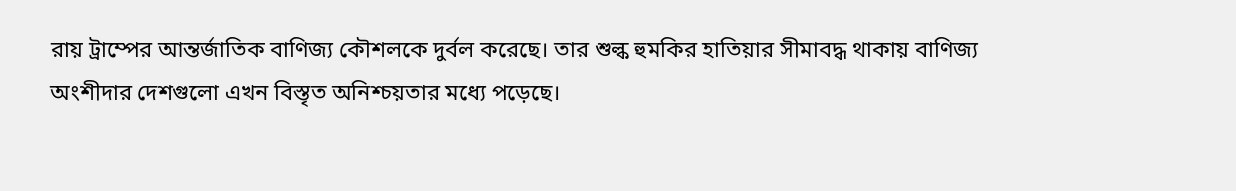রায় ট্রাম্পের আন্তর্জাতিক বাণিজ্য কৌশলকে দুর্বল করেছে। তার শুল্ক হুমকির হাতিয়ার সীমাবদ্ধ থাকায় বাণিজ্য অংশীদার দেশগুলো এখন বিস্তৃত অনিশ্চয়তার মধ্যে পড়েছে।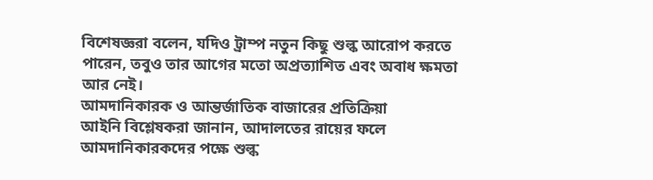বিশেষজ্ঞরা বলেন, যদিও ট্রাম্প নতুন কিছু শুল্ক আরোপ করতে পারেন, তবুও তার আগের মতো অপ্রত্যাশিত এবং অবাধ ক্ষমতা আর নেই।
আমদানিকারক ও আন্তর্জাতিক বাজারের প্রতিক্রিয়া
আইনি বিশ্লেষকরা জানান, আদালতের রায়ের ফলে আমদানিকারকদের পক্ষে শুল্ক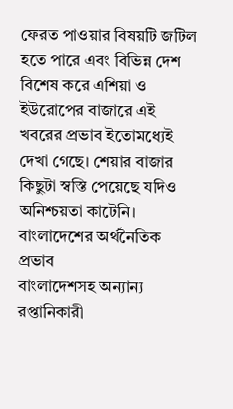ফেরত পাওয়ার বিষয়টি জটিল হতে পারে এবং বিভিন্ন দেশ বিশেষ করে এশিয়া ও ইউরোপের বাজারে এই খবরের প্রভাব ইতোমধ্যেই দেখা গেছে। শেয়ার বাজার কিছুটা স্বস্তি পেয়েছে যদিও অনিশ্চয়তা কাটেনি।
বাংলাদেশের অর্থনৈতিক প্রভাব
বাংলাদেশসহ অন্যান্য রপ্তানিকারী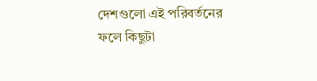দেশগুলো এই পরিবর্তনের ফলে কিছুটা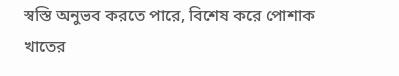স্বস্তি অনুভব করতে পারে, বিশেষ করে পোশাক খাতের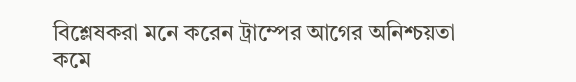বিশ্লেষকরা মনে করেন ট্রাম্পের আগের অনিশ্চয়তা কমে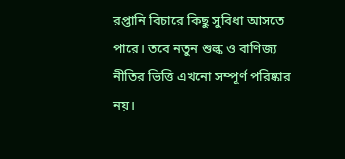রপ্তানি বিচারে কিছু সুবিধা আসতে পারে। তবে নতুন শুল্ক ও বাণিজ্য নীতির ভিত্তি এখনো সম্পূর্ণ পরিষ্কার নয়।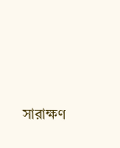সারাক্ষণ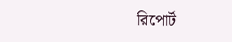রিপোর্ট